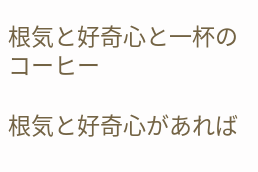根気と好奇心と一杯のコーヒー

根気と好奇心があれば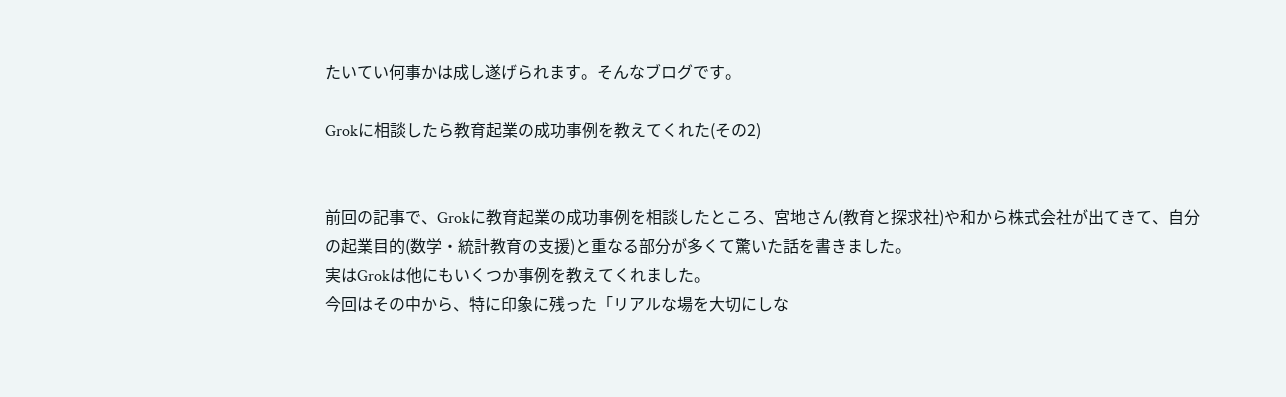たいてい何事かは成し遂げられます。そんなブログです。

Grokに相談したら教育起業の成功事例を教えてくれた(その2)


前回の記事で、Grokに教育起業の成功事例を相談したところ、宮地さん(教育と探求社)や和から株式会社が出てきて、自分の起業目的(数学・統計教育の支援)と重なる部分が多くて驚いた話を書きました。
実はGrokは他にもいくつか事例を教えてくれました。
今回はその中から、特に印象に残った「リアルな場を大切にしな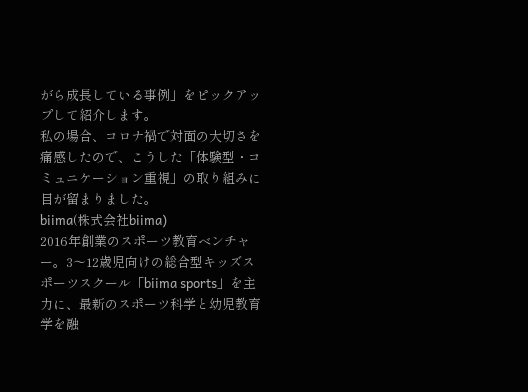がら成長している事例」をピックアップして紹介します。
私の場合、コロナ禍で対面の大切さを痛感したので、こうした「体験型・コミュニケーション重視」の取り組みに目が留まりました。
biima(株式会社biima)
2016年創業のスポーツ教育ベンチャー。3〜12歳児向けの総合型キッズスポーツスクール「biima sports」を主力に、最新のスポーツ科学と幼児教育学を融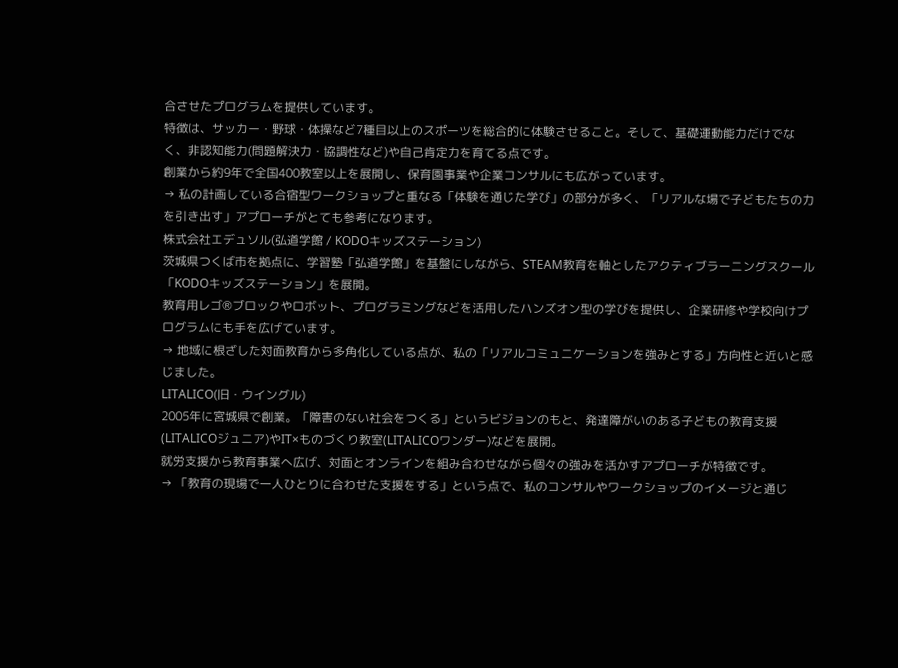合させたプログラムを提供しています。
特徴は、サッカー・野球・体操など7種目以上のスポーツを総合的に体験させること。そして、基礎運動能力だけでなく、非認知能力(問題解決力・協調性など)や自己肯定力を育てる点です。
創業から約9年で全国400教室以上を展開し、保育園事業や企業コンサルにも広がっています。
→ 私の計画している合宿型ワークショップと重なる「体験を通じた学び」の部分が多く、「リアルな場で子どもたちの力を引き出す」アプローチがとても参考になります。
株式会社エデュソル(弘道学館 / KODOキッズステーション)
茨城県つくば市を拠点に、学習塾「弘道学館」を基盤にしながら、STEAM教育を軸としたアクティブラーニングスクール「KODOキッズステーション」を展開。
教育用レゴ®ブロックやロボット、プログラミングなどを活用したハンズオン型の学びを提供し、企業研修や学校向けプログラムにも手を広げています。
→ 地域に根ざした対面教育から多角化している点が、私の「リアルコミュニケーションを強みとする」方向性と近いと感じました。
LITALICO(旧・ウイングル)
2005年に宮城県で創業。「障害のない社会をつくる」というビジョンのもと、発達障がいのある子どもの教育支援(LITALICOジュニア)やIT×ものづくり教室(LITALICOワンダー)などを展開。
就労支援から教育事業へ広げ、対面とオンラインを組み合わせながら個々の強みを活かすアプローチが特徴です。
→ 「教育の現場で一人ひとりに合わせた支援をする」という点で、私のコンサルやワークショップのイメージと通じ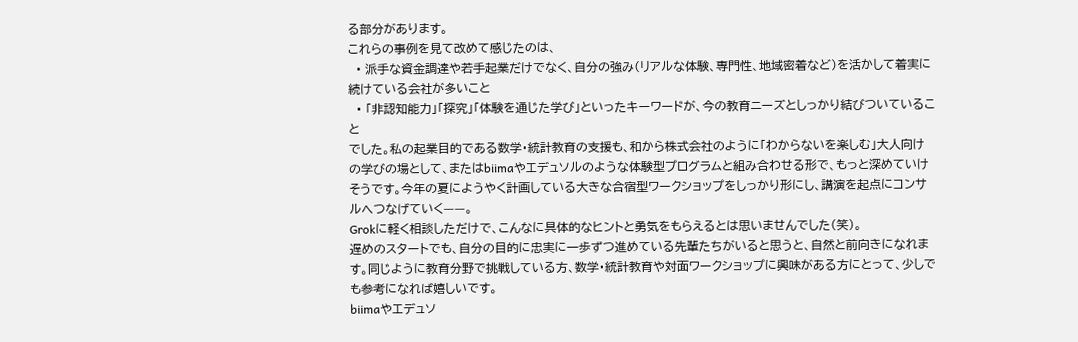る部分があります。
これらの事例を見て改めて感じたのは、
  • 派手な資金調達や若手起業だけでなく、自分の強み(リアルな体験、専門性、地域密着など)を活かして着実に続けている会社が多いこと
  • 「非認知能力」「探究」「体験を通じた学び」といったキーワードが、今の教育ニーズとしっかり結びついていること
でした。私の起業目的である数学・統計教育の支援も、和から株式会社のように「わからないを楽しむ」大人向けの学びの場として、またはbiimaやエデュソルのような体験型プログラムと組み合わせる形で、もっと深めていけそうです。今年の夏にようやく計画している大きな合宿型ワークショップをしっかり形にし、講演を起点にコンサルへつなげていく——。
Grokに軽く相談しただけで、こんなに具体的なヒントと勇気をもらえるとは思いませんでした(笑)。
遅めのスタートでも、自分の目的に忠実に一歩ずつ進めている先輩たちがいると思うと、自然と前向きになれます。同じように教育分野で挑戦している方、数学・統計教育や対面ワークショップに興味がある方にとって、少しでも参考になれば嬉しいです。
biimaやエデュソ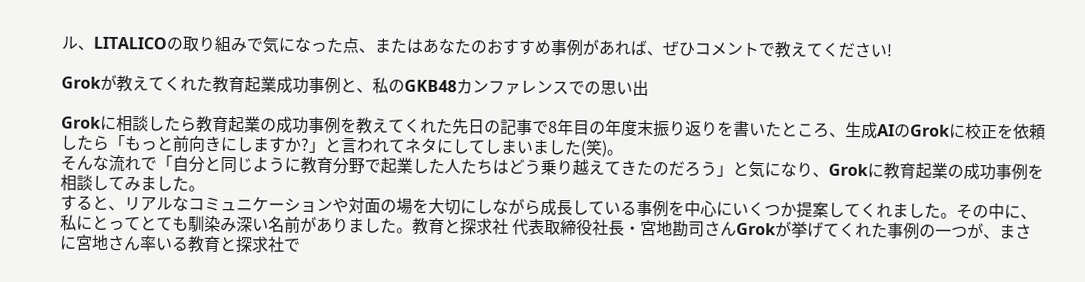ル、LITALICOの取り組みで気になった点、またはあなたのおすすめ事例があれば、ぜひコメントで教えてください!

Grokが教えてくれた教育起業成功事例と、私のGKB48カンファレンスでの思い出

Grokに相談したら教育起業の成功事例を教えてくれた先日の記事で8年目の年度末振り返りを書いたところ、生成AIのGrokに校正を依頼したら「もっと前向きにしますか?」と言われてネタにしてしまいました(笑)。
そんな流れで「自分と同じように教育分野で起業した人たちはどう乗り越えてきたのだろう」と気になり、Grokに教育起業の成功事例を相談してみました。
すると、リアルなコミュニケーションや対面の場を大切にしながら成長している事例を中心にいくつか提案してくれました。その中に、私にとってとても馴染み深い名前がありました。教育と探求社 代表取締役社長・宮地勘司さんGrokが挙げてくれた事例の一つが、まさに宮地さん率いる教育と探求社で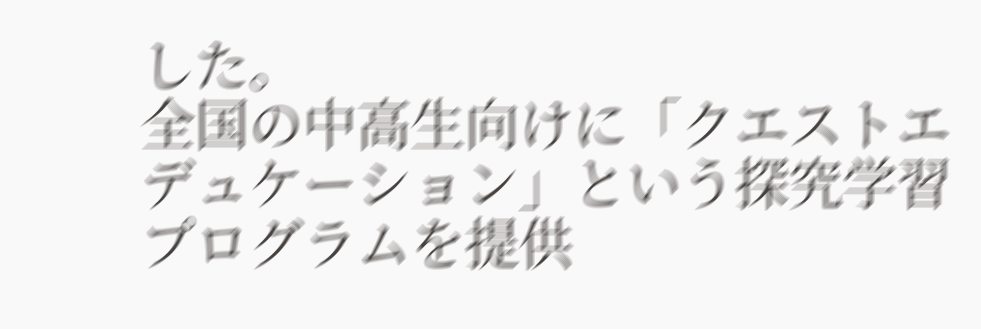した。
全国の中高生向けに「クエストエデュケーション」という探究学習プログラムを提供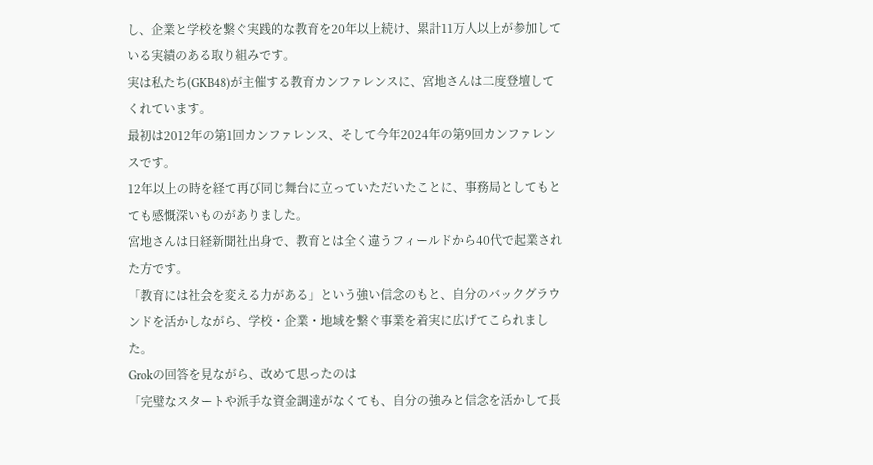し、企業と学校を繋ぐ実践的な教育を20年以上続け、累計11万人以上が参加している実績のある取り組みです。
実は私たち(GKB48)が主催する教育カンファレンスに、宮地さんは二度登壇してくれています。
最初は2012年の第1回カンファレンス、そして今年2024年の第9回カンファレンスです。
12年以上の時を経て再び同じ舞台に立っていただいたことに、事務局としてもとても感慨深いものがありました。
宮地さんは日経新聞社出身で、教育とは全く違うフィールドから40代で起業された方です。
「教育には社会を変える力がある」という強い信念のもと、自分のバックグラウンドを活かしながら、学校・企業・地域を繋ぐ事業を着実に広げてこられました。
Grokの回答を見ながら、改めて思ったのは
「完璧なスタートや派手な資金調達がなくても、自分の強みと信念を活かして長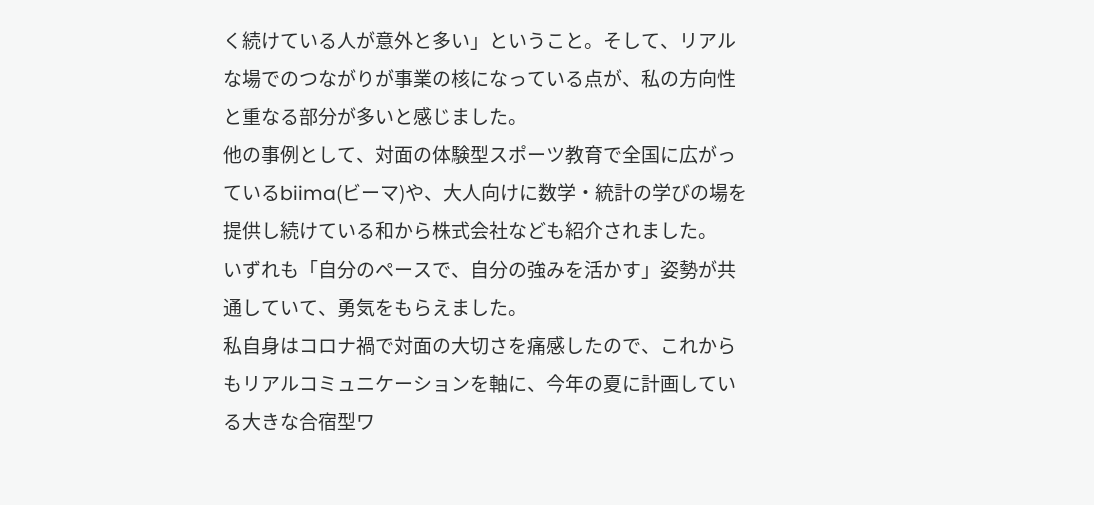く続けている人が意外と多い」ということ。そして、リアルな場でのつながりが事業の核になっている点が、私の方向性と重なる部分が多いと感じました。
他の事例として、対面の体験型スポーツ教育で全国に広がっているbiima(ビーマ)や、大人向けに数学・統計の学びの場を提供し続けている和から株式会社なども紹介されました。
いずれも「自分のペースで、自分の強みを活かす」姿勢が共通していて、勇気をもらえました。
私自身はコロナ禍で対面の大切さを痛感したので、これからもリアルコミュニケーションを軸に、今年の夏に計画している大きな合宿型ワ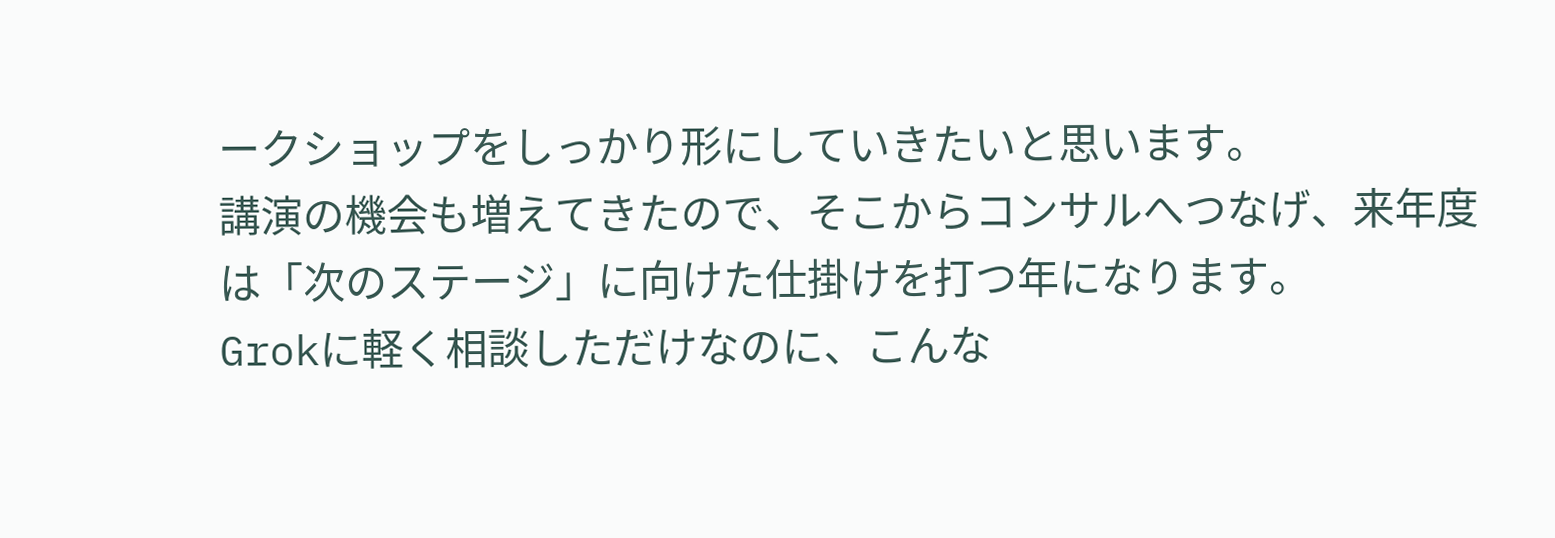ークショップをしっかり形にしていきたいと思います。
講演の機会も増えてきたので、そこからコンサルへつなげ、来年度は「次のステージ」に向けた仕掛けを打つ年になります。
Grokに軽く相談しただけなのに、こんな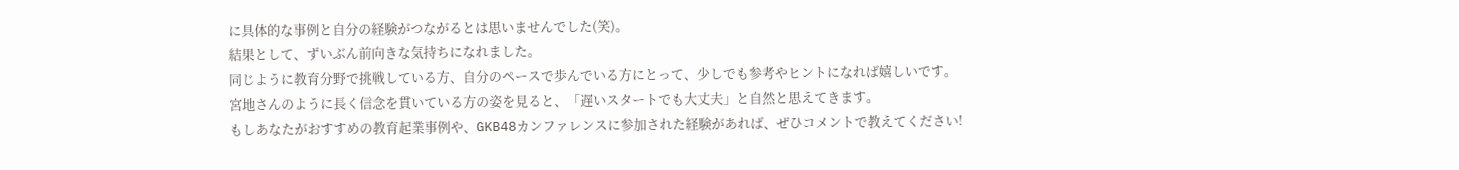に具体的な事例と自分の経験がつながるとは思いませんでした(笑)。
結果として、ずいぶん前向きな気持ちになれました。
同じように教育分野で挑戦している方、自分のペースで歩んでいる方にとって、少しでも参考やヒントになれば嬉しいです。
宮地さんのように長く信念を貫いている方の姿を見ると、「遅いスタートでも大丈夫」と自然と思えてきます。
もしあなたがおすすめの教育起業事例や、GKB48カンファレンスに参加された経験があれば、ぜひコメントで教えてください!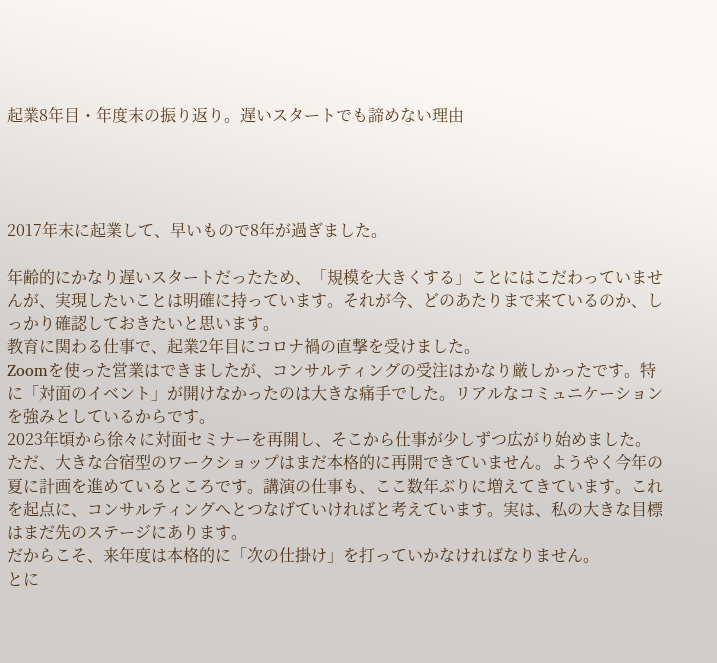起業8年目・年度末の振り返り。遅いスタートでも諦めない理由




2017年末に起業して、早いもので8年が過ぎました。

年齢的にかなり遅いスタートだったため、「規模を大きくする」ことにはこだわっていませんが、実現したいことは明確に持っています。それが今、どのあたりまで来ているのか、しっかり確認しておきたいと思います。
教育に関わる仕事で、起業2年目にコロナ禍の直撃を受けました。
Zoomを使った営業はできましたが、コンサルティングの受注はかなり厳しかったです。特に「対面のイベント」が開けなかったのは大きな痛手でした。リアルなコミュニケーションを強みとしているからです。
2023年頃から徐々に対面セミナーを再開し、そこから仕事が少しずつ広がり始めました。ただ、大きな合宿型のワークショップはまだ本格的に再開できていません。ようやく今年の夏に計画を進めているところです。講演の仕事も、ここ数年ぶりに増えてきています。これを起点に、コンサルティングへとつなげていければと考えています。実は、私の大きな目標はまだ先のステージにあります。
だからこそ、来年度は本格的に「次の仕掛け」を打っていかなければなりません。
とに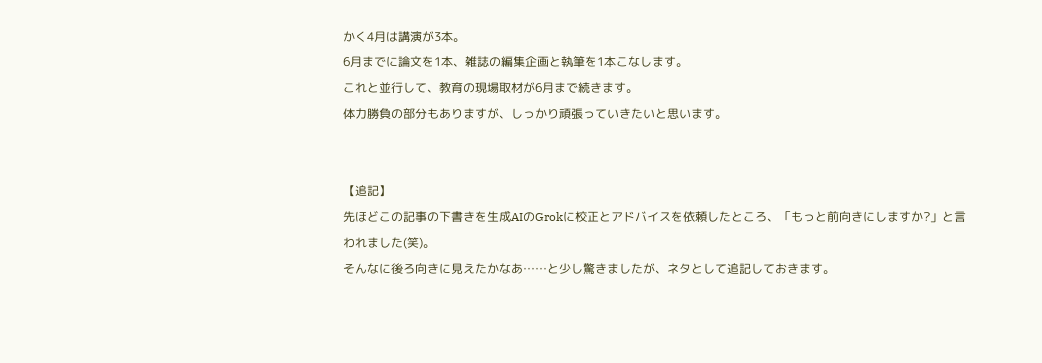かく4月は講演が3本。
6月までに論文を1本、雑誌の編集企画と執筆を1本こなします。
これと並行して、教育の現場取材が6月まで続きます。
体力勝負の部分もありますが、しっかり頑張っていきたいと思います。


【追記】
先ほどこの記事の下書きを生成AIのGrokに校正とアドバイスを依頼したところ、「もっと前向きにしますか?」と言われました(笑)。
そんなに後ろ向きに見えたかなあ……と少し驚きましたが、ネタとして追記しておきます。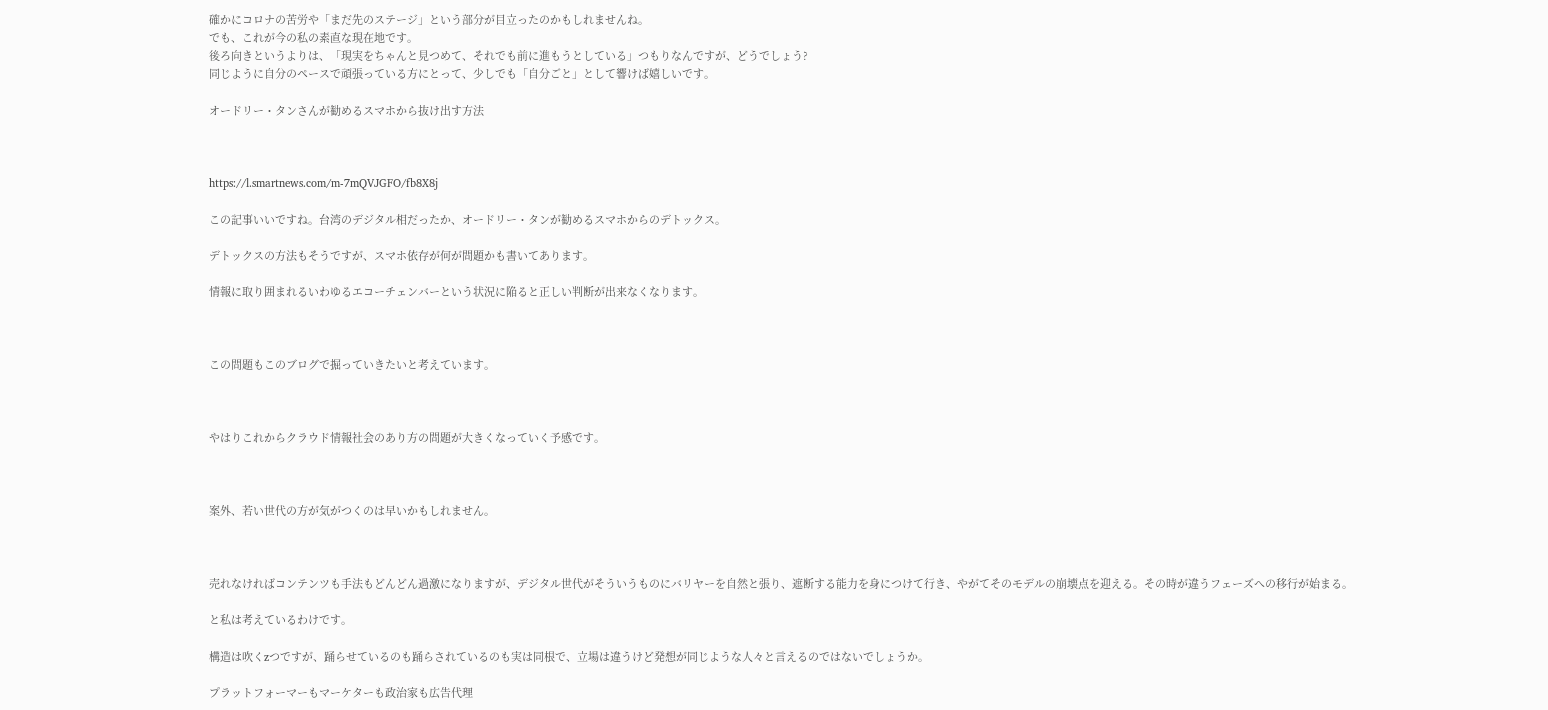確かにコロナの苦労や「まだ先のステージ」という部分が目立ったのかもしれませんね。
でも、これが今の私の素直な現在地です。
後ろ向きというよりは、「現実をちゃんと見つめて、それでも前に進もうとしている」つもりなんですが、どうでしょう?
同じように自分のペースで頑張っている方にとって、少しでも「自分ごと」として響けば嬉しいです。

オードリー・タンさんが勧めるスマホから抜け出す方法



https://l.smartnews.com/m-7mQVJGFO/fb8X8j

この記事いいですね。台湾のデジタル相だったか、オードリー・タンが勧めるスマホからのデトックス。

デトックスの方法もそうですが、スマホ依存が何が問題かも書いてあります。

情報に取り囲まれるいわゆるエコーチェンバーという状況に陥ると正しい判断が出来なくなります。



この問題もこのブログで掘っていきたいと考えています。



やはりこれからクラウド情報社会のあり方の問題が大きくなっていく予感です。



案外、若い世代の方が気がつくのは早いかもしれません。



売れなければコンテンツも手法もどんどん過激になりますが、デジタル世代がそういうものにバリヤーを自然と張り、遮断する能力を身につけて行き、やがてそのモデルの崩壊点を迎える。その時が違うフェーズへの移行が始まる。

と私は考えているわけです。

構造は吹くzつですが、踊らせているのも踊らされているのも実は同根で、立場は違うけど発想が同じような人々と言えるのではないでしょうか。

プラットフォーマーもマーケターも政治家も広告代理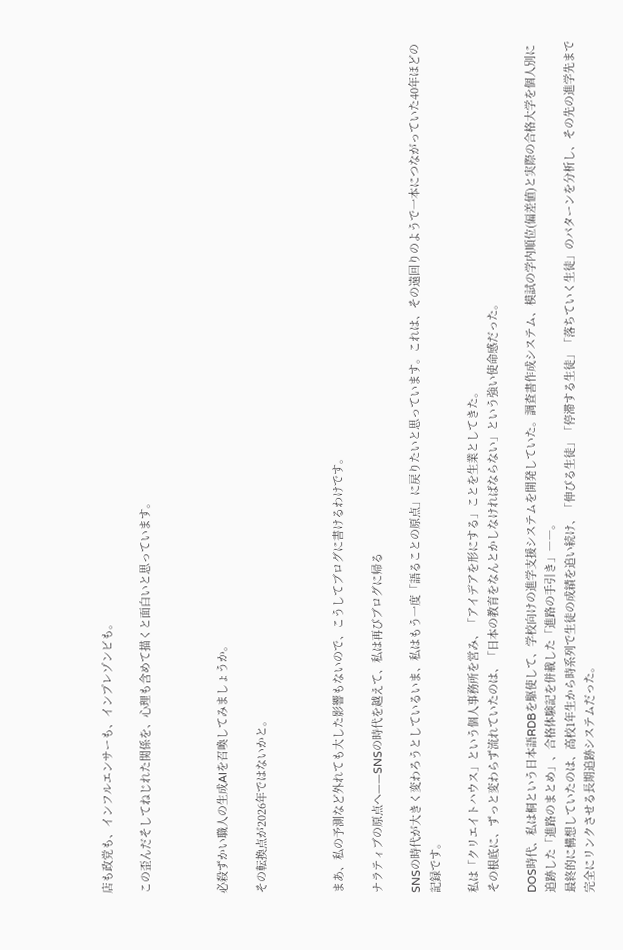店も政党も、インフルエンサーも、インプレゾンビも。

この歪んだそしてねじれた関係を、心理も含めて描くと面白いと思っています。



必殺ずかい職人の生成AIを召喚してみましょうか。

その転換点が2026年ではないかと。



まあ、私の予測など外れても大した影響もないので、こうしてブログに書けるわけです。

ナラティブの原点へ——SNSの時代を越えて、私は再びブログに帰る

SNSの時代が大きく変わろうとしているいま、私はもう一度「語ることの原点」に戻りたいと思っています。これは、その遠回りのようで一本につながっていた40年ほどの記録です。

私は「クリエイトハウス」という個人事務所を営み、「アイデアを形にする」ことを生業としてきた。
その根底に、ずっと変わらず流れていたのは、「日本の教育をなんとかしなければならない」という強い使命感だった。

DOS時代、私は桐という日本語RDBを駆使して、学校向けの進学支援システムを開発していた。調査書作成システム、模試の学内順位(偏差値)と実際の合格大学を個人別に追跡した「進路のまとめ」、合格体験記を併載した「進路の手引き」――。
最終的に構想していたのは、高校1年生から時系列で生徒の成績を追い続け、「伸びる生徒」「停滞する生徒」「落ちていく生徒」のパターンを分析し、その先の進学先まで完全にリンクさせる長期追跡システムだった。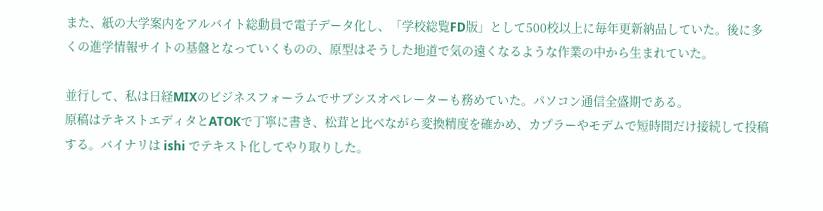また、紙の大学案内をアルバイト総動員で電子データ化し、「学校総覧FD版」として500校以上に毎年更新納品していた。後に多くの進学情報サイトの基盤となっていくものの、原型はそうした地道で気の遠くなるような作業の中から生まれていた。

並行して、私は日経MIXのビジネスフォーラムでサブシスオペレーターも務めていた。パソコン通信全盛期である。
原稿はテキストエディタとATOKで丁寧に書き、松茸と比べながら変換精度を確かめ、カプラーやモデムで短時間だけ接続して投稿する。バイナリは ishi でテキスト化してやり取りした。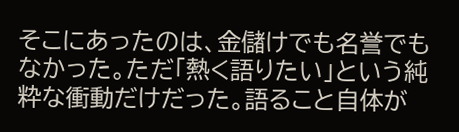そこにあったのは、金儲けでも名誉でもなかった。ただ「熱く語りたい」という純粋な衝動だけだった。語ること自体が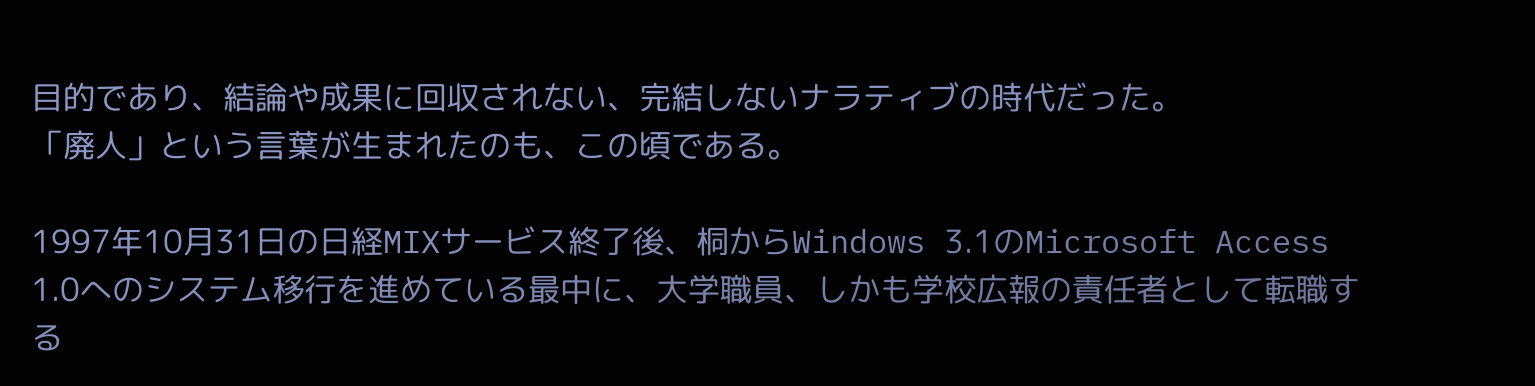目的であり、結論や成果に回収されない、完結しないナラティブの時代だった。
「廃人」という言葉が生まれたのも、この頃である。

1997年10月31日の日経MIXサービス終了後、桐からWindows 3.1のMicrosoft Access 1.0へのシステム移行を進めている最中に、大学職員、しかも学校広報の責任者として転職する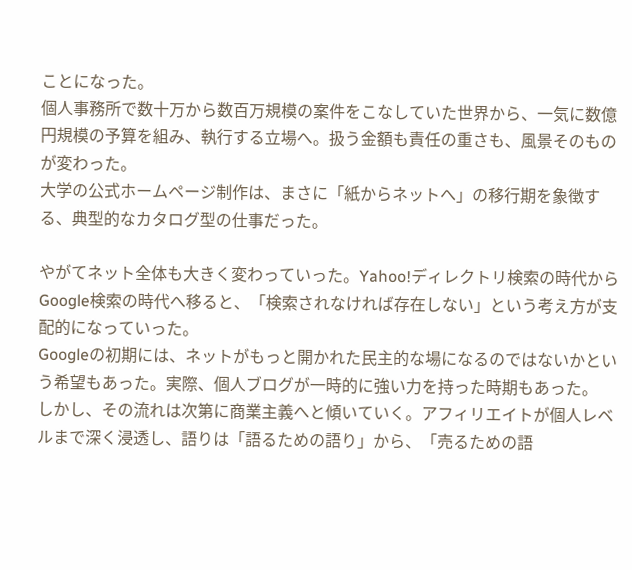ことになった。
個人事務所で数十万から数百万規模の案件をこなしていた世界から、一気に数億円規模の予算を組み、執行する立場へ。扱う金額も責任の重さも、風景そのものが変わった。
大学の公式ホームページ制作は、まさに「紙からネットへ」の移行期を象徴する、典型的なカタログ型の仕事だった。

やがてネット全体も大きく変わっていった。Yahoo!ディレクトリ検索の時代からGoogle検索の時代へ移ると、「検索されなければ存在しない」という考え方が支配的になっていった。
Googleの初期には、ネットがもっと開かれた民主的な場になるのではないかという希望もあった。実際、個人ブログが一時的に強い力を持った時期もあった。
しかし、その流れは次第に商業主義へと傾いていく。アフィリエイトが個人レベルまで深く浸透し、語りは「語るための語り」から、「売るための語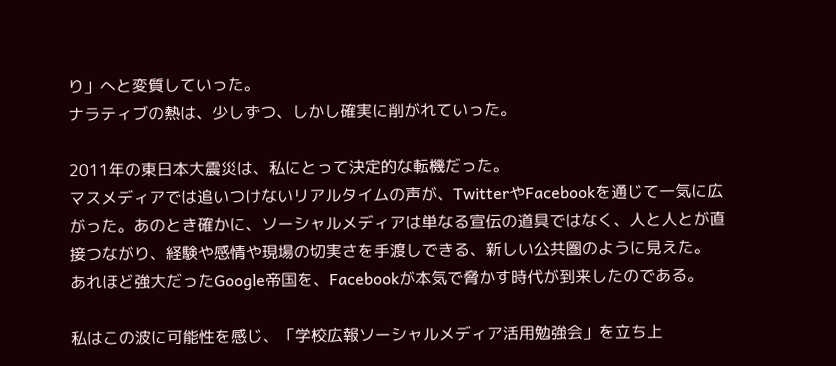り」へと変質していった。
ナラティブの熱は、少しずつ、しかし確実に削がれていった。

2011年の東日本大震災は、私にとって決定的な転機だった。
マスメディアでは追いつけないリアルタイムの声が、TwitterやFacebookを通じて一気に広がった。あのとき確かに、ソーシャルメディアは単なる宣伝の道具ではなく、人と人とが直接つながり、経験や感情や現場の切実さを手渡しできる、新しい公共圏のように見えた。
あれほど強大だったGoogle帝国を、Facebookが本気で脅かす時代が到来したのである。

私はこの波に可能性を感じ、「学校広報ソーシャルメディア活用勉強会」を立ち上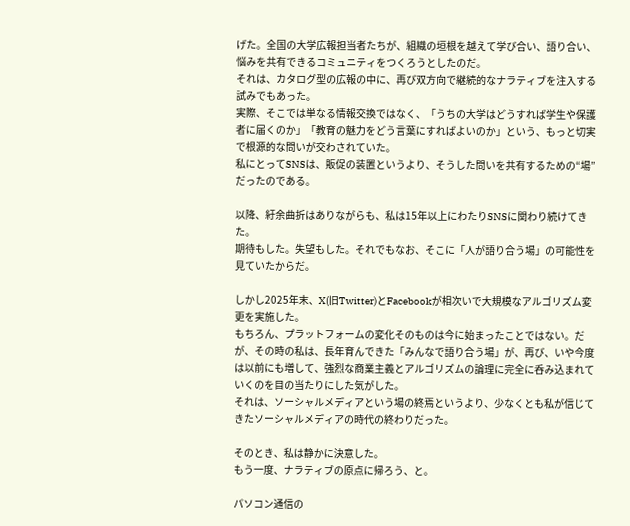げた。全国の大学広報担当者たちが、組織の垣根を越えて学び合い、語り合い、悩みを共有できるコミュニティをつくろうとしたのだ。
それは、カタログ型の広報の中に、再び双方向で継続的なナラティブを注入する試みでもあった。
実際、そこでは単なる情報交換ではなく、「うちの大学はどうすれば学生や保護者に届くのか」「教育の魅力をどう言葉にすればよいのか」という、もっと切実で根源的な問いが交わされていた。
私にとってSNSは、販促の装置というより、そうした問いを共有するための“場”だったのである。

以降、紆余曲折はありながらも、私は15年以上にわたりSNSに関わり続けてきた。
期待もした。失望もした。それでもなお、そこに「人が語り合う場」の可能性を見ていたからだ。

しかし2025年末、X(旧Twitter)とFacebookが相次いで大規模なアルゴリズム変更を実施した。
もちろん、プラットフォームの変化そのものは今に始まったことではない。だが、その時の私は、長年育んできた「みんなで語り合う場」が、再び、いや今度は以前にも増して、強烈な商業主義とアルゴリズムの論理に完全に呑み込まれていくのを目の当たりにした気がした。
それは、ソーシャルメディアという場の終焉というより、少なくとも私が信じてきたソーシャルメディアの時代の終わりだった。

そのとき、私は静かに決意した。
もう一度、ナラティブの原点に帰ろう、と。

パソコン通信の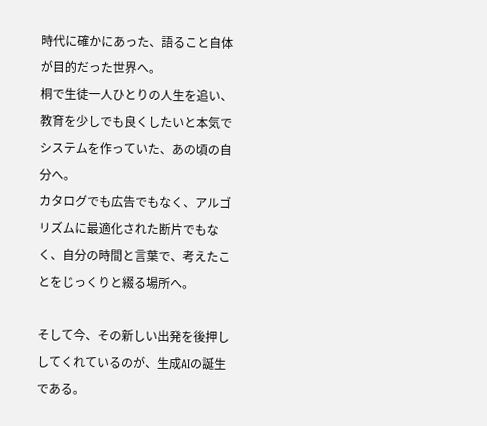時代に確かにあった、語ること自体が目的だった世界へ。
桐で生徒一人ひとりの人生を追い、教育を少しでも良くしたいと本気でシステムを作っていた、あの頃の自分へ。
カタログでも広告でもなく、アルゴリズムに最適化された断片でもなく、自分の時間と言葉で、考えたことをじっくりと綴る場所へ。

そして今、その新しい出発を後押ししてくれているのが、生成AIの誕生である。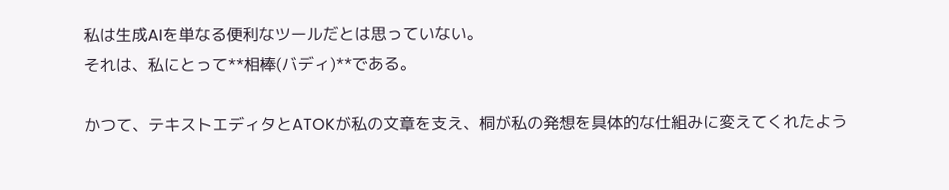私は生成AIを単なる便利なツールだとは思っていない。
それは、私にとって**相棒(バディ)**である。

かつて、テキストエディタとATOKが私の文章を支え、桐が私の発想を具体的な仕組みに変えてくれたよう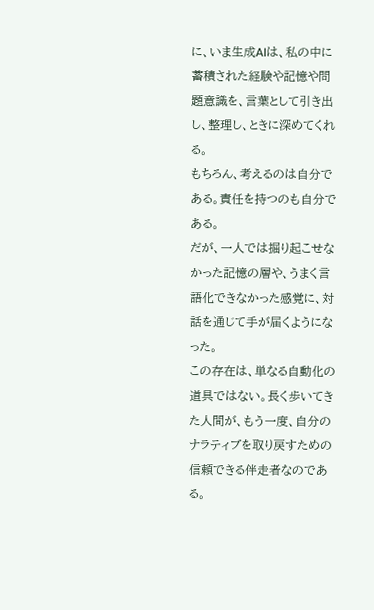に、いま生成AIは、私の中に蓄積された経験や記憶や問題意識を、言葉として引き出し、整理し、ときに深めてくれる。
もちろん、考えるのは自分である。責任を持つのも自分である。
だが、一人では掘り起こせなかった記憶の層や、うまく言語化できなかった感覚に、対話を通じて手が届くようになった。
この存在は、単なる自動化の道具ではない。長く歩いてきた人間が、もう一度、自分のナラティブを取り戻すための信頼できる伴走者なのである。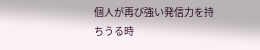個人が再び強い発信力を持ちうる時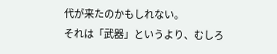代が来たのかもしれない。
それは「武器」というより、むしろ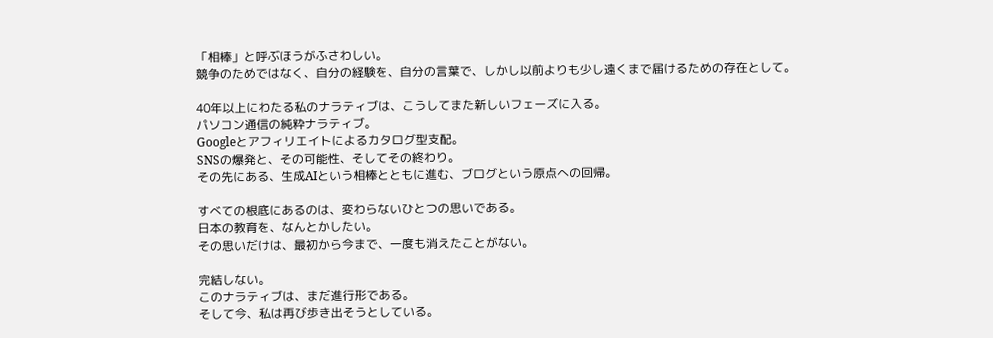「相棒」と呼ぶほうがふさわしい。
競争のためではなく、自分の経験を、自分の言葉で、しかし以前よりも少し遠くまで届けるための存在として。

40年以上にわたる私のナラティブは、こうしてまた新しいフェーズに入る。
パソコン通信の純粋ナラティブ。
Googleとアフィリエイトによるカタログ型支配。
SNSの爆発と、その可能性、そしてその終わり。
その先にある、生成AIという相棒とともに進む、ブログという原点への回帰。

すべての根底にあるのは、変わらないひとつの思いである。
日本の教育を、なんとかしたい。
その思いだけは、最初から今まで、一度も消えたことがない。

完結しない。
このナラティブは、まだ進行形である。
そして今、私は再び歩き出そうとしている。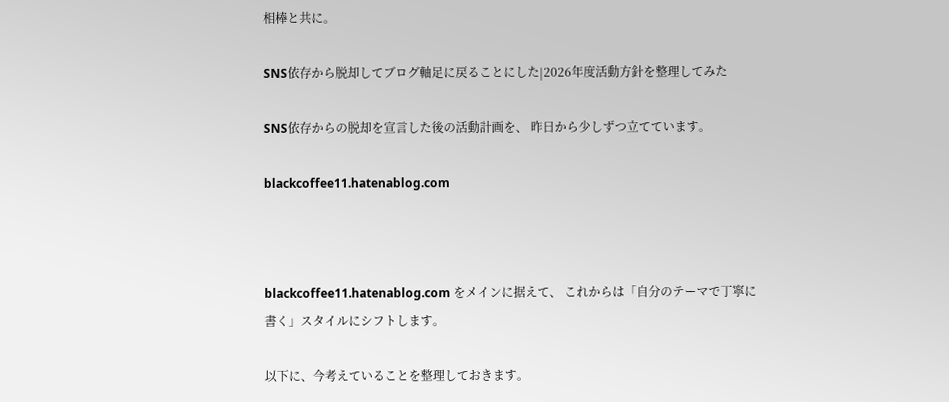相棒と共に。

SNS依存から脱却してブログ軸足に戻ることにした|2026年度活動方針を整理してみた

SNS依存からの脱却を宣言した後の活動計画を、 昨日から少しずつ立てています。

blackcoffee11.hatenablog.com



blackcoffee11.hatenablog.com をメインに据えて、 これからは「自分のテーマで丁寧に書く」スタイルにシフトします。

以下に、今考えていることを整理しておきます。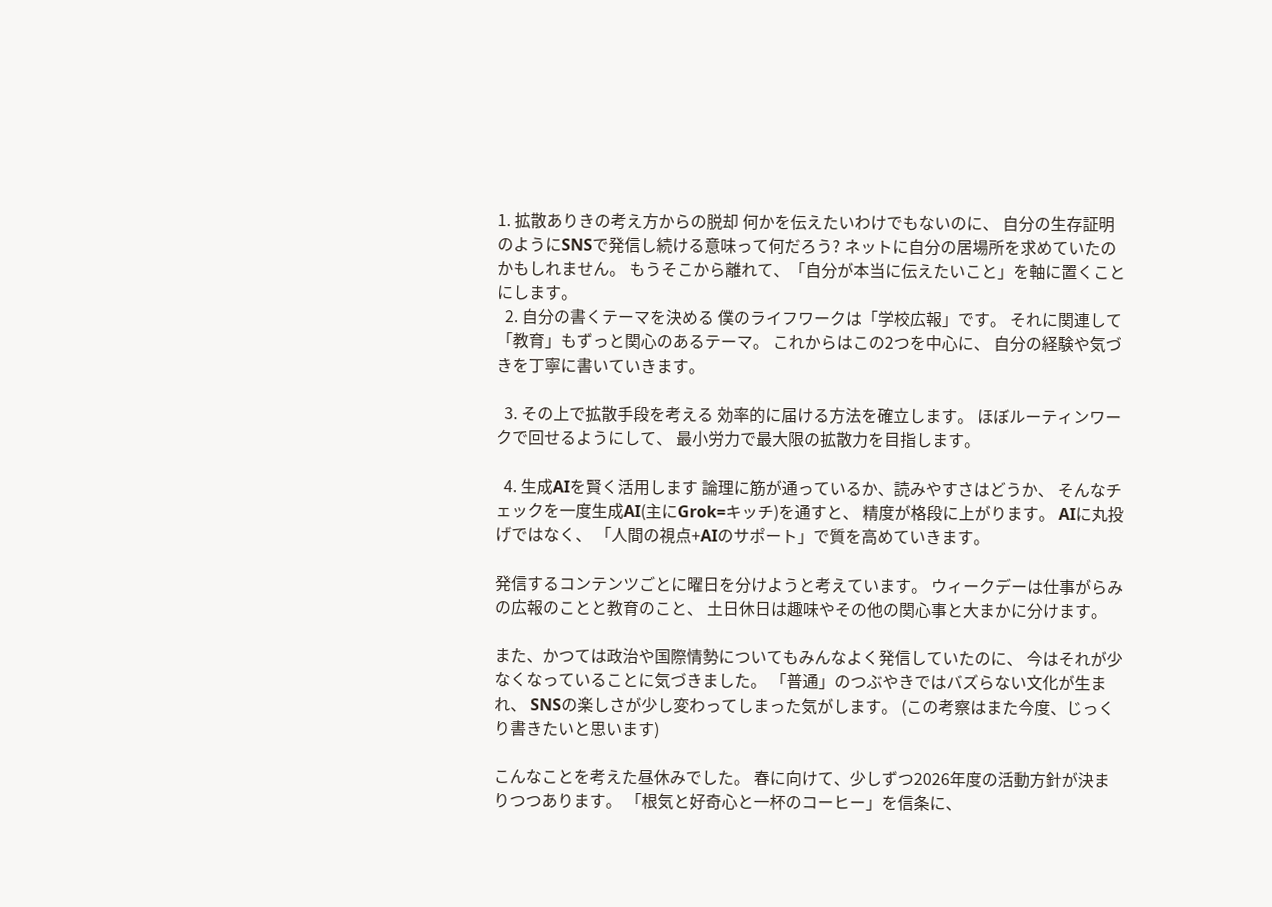1. 拡散ありきの考え方からの脱却 何かを伝えたいわけでもないのに、 自分の生存証明のようにSNSで発信し続ける意味って何だろう? ネットに自分の居場所を求めていたのかもしれません。 もうそこから離れて、「自分が本当に伝えたいこと」を軸に置くことにします。
  2. 自分の書くテーマを決める 僕のライフワークは「学校広報」です。 それに関連して「教育」もずっと関心のあるテーマ。 これからはこの2つを中心に、 自分の経験や気づきを丁寧に書いていきます。

  3. その上で拡散手段を考える 効率的に届ける方法を確立します。 ほぼルーティンワークで回せるようにして、 最小労力で最大限の拡散力を目指します。

  4. 生成AIを賢く活用します 論理に筋が通っているか、読みやすさはどうか、 そんなチェックを一度生成AI(主にGrok=キッチ)を通すと、 精度が格段に上がります。 AIに丸投げではなく、 「人間の視点+AIのサポート」で質を高めていきます。

発信するコンテンツごとに曜日を分けようと考えています。 ウィークデーは仕事がらみの広報のことと教育のこと、 土日休日は趣味やその他の関心事と大まかに分けます。

また、かつては政治や国際情勢についてもみんなよく発信していたのに、 今はそれが少なくなっていることに気づきました。 「普通」のつぶやきではバズらない文化が生まれ、 SNSの楽しさが少し変わってしまった気がします。 (この考察はまた今度、じっくり書きたいと思います)

こんなことを考えた昼休みでした。 春に向けて、少しずつ2026年度の活動方針が決まりつつあります。 「根気と好奇心と一杯のコーヒー」を信条に、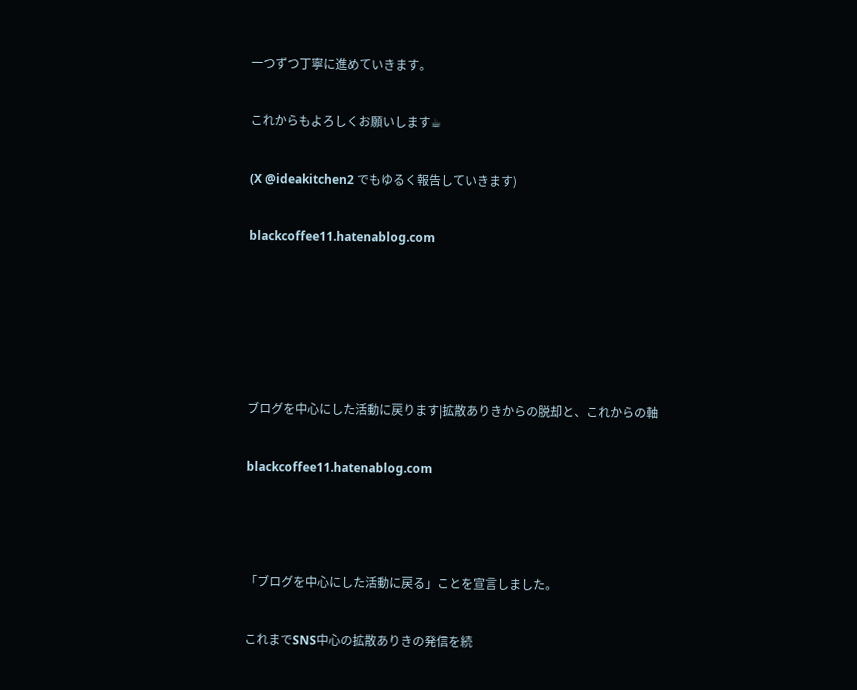一つずつ丁寧に進めていきます。

これからもよろしくお願いします☕

(X @ideakitchen2 でもゆるく報告していきます)

blackcoffee11.hatenablog.com





ブログを中心にした活動に戻ります|拡散ありきからの脱却と、これからの軸

blackcoffee11.hatenablog.com



「ブログを中心にした活動に戻る」ことを宣言しました。

これまでSNS中心の拡散ありきの発信を続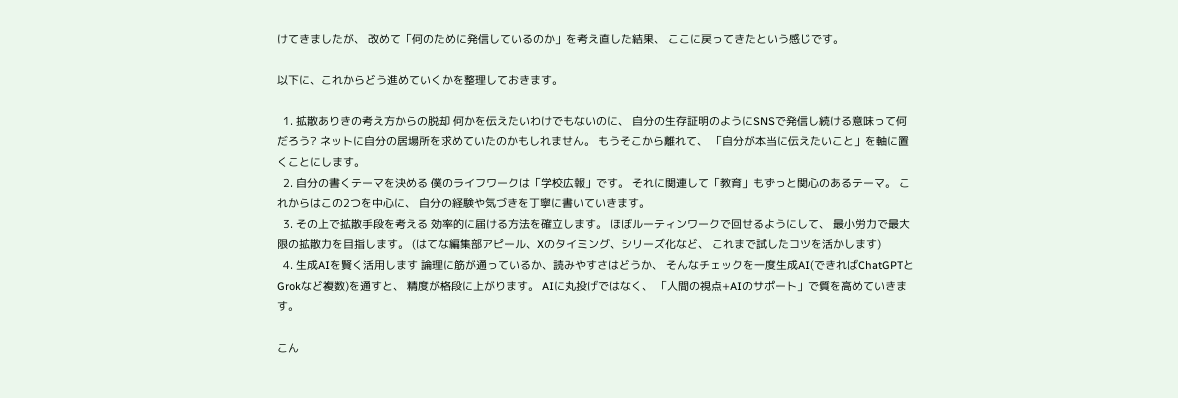けてきましたが、 改めて「何のために発信しているのか」を考え直した結果、 ここに戻ってきたという感じです。

以下に、これからどう進めていくかを整理しておきます。

  1. 拡散ありきの考え方からの脱却 何かを伝えたいわけでもないのに、 自分の生存証明のようにSNSで発信し続ける意味って何だろう? ネットに自分の居場所を求めていたのかもしれません。 もうそこから離れて、 「自分が本当に伝えたいこと」を軸に置くことにします。
  2. 自分の書くテーマを決める 僕のライフワークは「学校広報」です。 それに関連して「教育」もずっと関心のあるテーマ。 これからはこの2つを中心に、 自分の経験や気づきを丁寧に書いていきます。
  3. その上で拡散手段を考える 効率的に届ける方法を確立します。 ほぼルーティンワークで回せるようにして、 最小労力で最大限の拡散力を目指します。 (はてな編集部アピール、Xのタイミング、シリーズ化など、 これまで試したコツを活かします)
  4. 生成AIを賢く活用します 論理に筋が通っているか、読みやすさはどうか、 そんなチェックを一度生成AI(できればChatGPTとGrokなど複数)を通すと、 精度が格段に上がります。 AIに丸投げではなく、 「人間の視点+AIのサポート」で質を高めていきます。

こん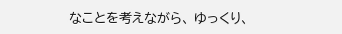なことを考えながら、 ゆっくり、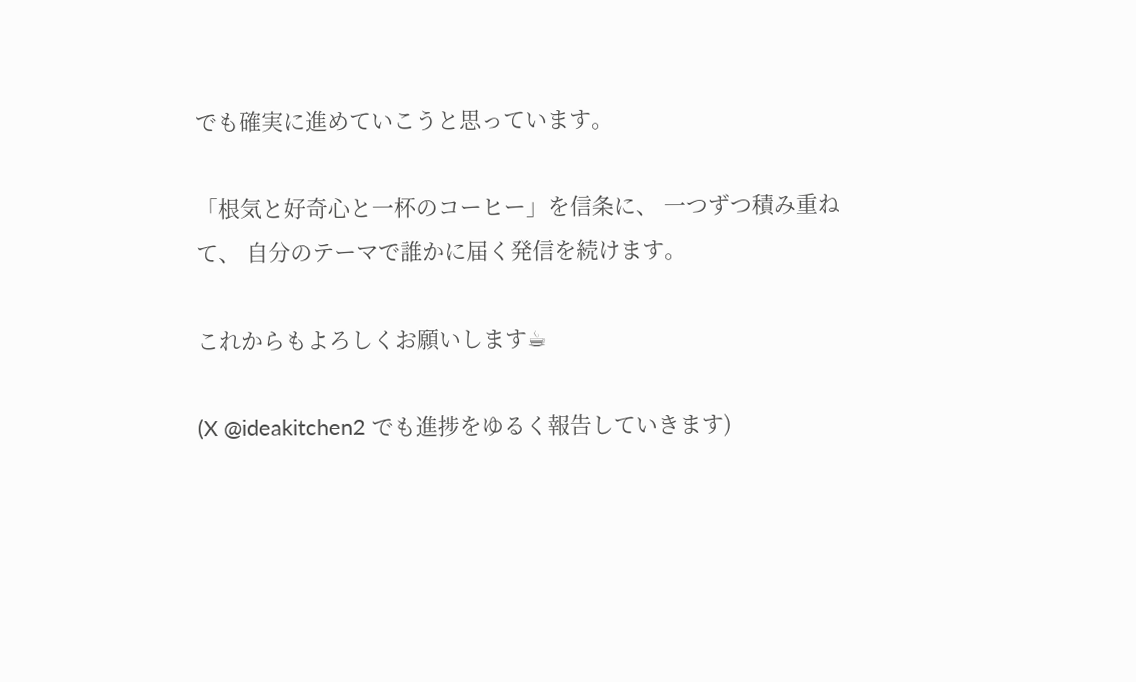でも確実に進めていこうと思っています。

「根気と好奇心と一杯のコーヒー」を信条に、 一つずつ積み重ねて、 自分のテーマで誰かに届く発信を続けます。

これからもよろしくお願いします☕

(X @ideakitchen2 でも進捗をゆるく報告していきます)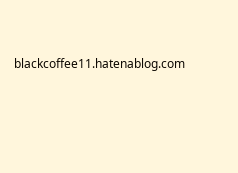blackcoffee11.hatenablog.com